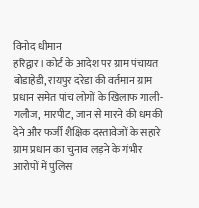विनोद धीमान
हरिद्वार। कोर्ट के आदेश पर ग्राम पंचायत बोडाहेडी, रायपुर दरेडा की वर्तमान ग्राम प्रधान समेत पांच लोगों के खिलाफ गाली-गलौज, मारपीट, जान से मारने की धमकी देने और फर्जी शैक्षिक दस्तावेजों के सहारे ग्राम प्रधान का चुनाव लड़ने के गंभीर आरोपों में पुलिस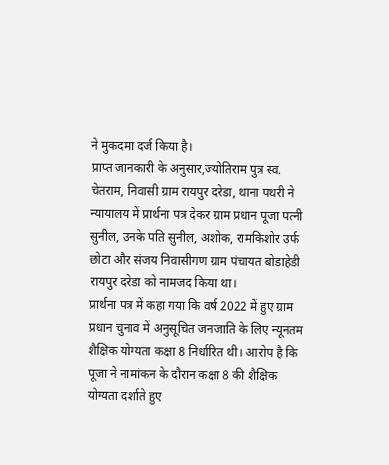ने मुकदमा दर्ज किया है।
प्राप्त जानकारी के अनुसार,ज्योतिराम पुत्र स्व. चेतराम, निवासी ग्राम रायपुर दरेडा, थाना पथरी ने न्यायालय में प्रार्थना पत्र देकर ग्राम प्रधान पूजा पत्नी सुनील, उनके पति सुनील, अशोक, रामकिशोर उर्फ छोटा और संजय निवासीगण ग्राम पंचायत बोडाहेडी रायपुर दरेडा को नामजद किया था।
प्रार्थना पत्र में कहा गया कि वर्ष 2022 में हुए ग्राम प्रधान चुनाव में अनुसूचित जनजाति के लिए न्यूनतम शैक्षिक योग्यता कक्षा 8 निर्धारित थी। आरोप है कि पूजा ने नामांकन के दौरान कक्षा 8 की शैक्षिक योग्यता दर्शाते हुए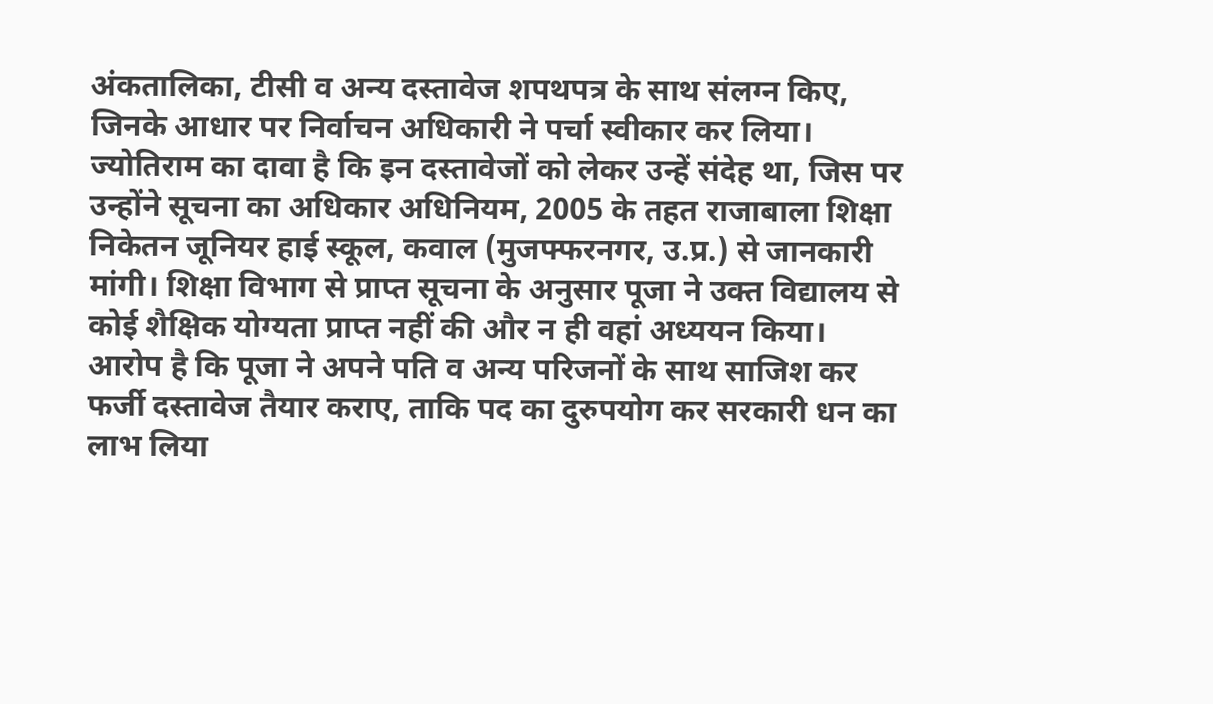अंकतालिका, टीसी व अन्य दस्तावेज शपथपत्र के साथ संलग्न किए, जिनके आधार पर निर्वाचन अधिकारी ने पर्चा स्वीकार कर लिया।
ज्योतिराम का दावा है कि इन दस्तावेजों को लेकर उन्हें संदेह था, जिस पर उन्होंने सूचना का अधिकार अधिनियम, 2005 के तहत राजाबाला शिक्षा निकेतन जूनियर हाई स्कूल, कवाल (मुजफ्फरनगर, उ.प्र.) से जानकारी मांगी। शिक्षा विभाग से प्राप्त सूचना के अनुसार पूजा ने उक्त विद्यालय से कोई शैक्षिक योग्यता प्राप्त नहीं की और न ही वहां अध्ययन किया।
आरोप है कि पूजा ने अपने पति व अन्य परिजनों के साथ साजिश कर फर्जी दस्तावेज तैयार कराए, ताकि पद का दुरुपयोग कर सरकारी धन का लाभ लिया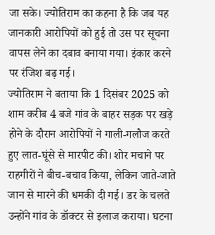जा सके। ज्योतिराम का कहना है कि जब यह जानकारी आरोपियों को हुई तो उस पर सूचना वापस लेने का दबाव बनाया गया। इंकार करने पर रंजिश बढ़ गई।
ज्योतिराम ने बताया कि 1 दिसंबर 2025 को शाम करीब 4 बजे गांव के बाहर सड़क पर खड़े होने के दौरान आरोपियों ने गाली-गलौज करते हुए लात-घूंसे से मारपीट की। शोर मचाने पर राहगीरों ने बीच-बचाव किया, लेकिन जाते-जाते जान से मारने की धमकी दी गई। डर के चलते उन्होंने गांव के डॉक्टर से इलाज कराया। घटना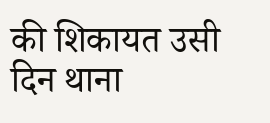की शिकायत उसी दिन थाना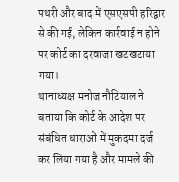पथरी और बाद में एसएसपी हरिद्वार से की गई, लेकिन कार्रवाई न होने पर कोर्ट का दरवाजा खटखटाया गया।
थानाध्यक्ष मनोज नौटियाल ने बताया कि कोर्ट के आदेश पर संबंधित धाराओं में मुकदमा दर्ज कर लिया गया है और मामले की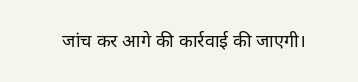जांच कर आगे की कार्रवाई की जाएगी।